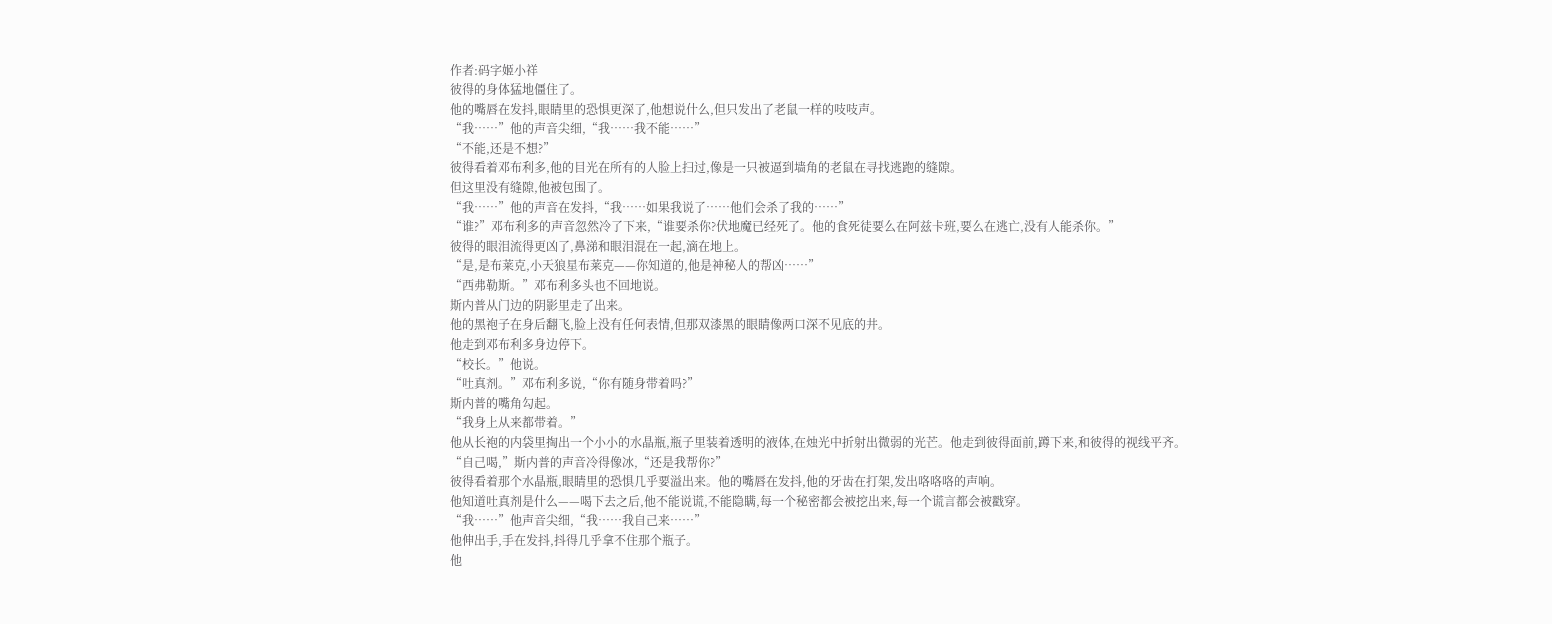作者:码字姬小祥
彼得的身体猛地僵住了。
他的嘴唇在发抖,眼睛里的恐惧更深了,他想说什么,但只发出了老鼠一样的吱吱声。
“我……”他的声音尖细,“我……我不能……”
“不能,还是不想?”
彼得看着邓布利多,他的目光在所有的人脸上扫过,像是一只被逼到墙角的老鼠在寻找逃跑的缝隙。
但这里没有缝隙,他被包围了。
“我……”他的声音在发抖,“我……如果我说了……他们会杀了我的……”
“谁?”邓布利多的声音忽然冷了下来,“谁要杀你?伏地魔已经死了。他的食死徒要么在阿兹卡班,要么在逃亡,没有人能杀你。”
彼得的眼泪流得更凶了,鼻涕和眼泪混在一起,滴在地上。
“是,是布莱克,小天狼星布莱克——你知道的,他是神秘人的帮凶……”
“西弗勒斯。”邓布利多头也不回地说。
斯内普从门边的阴影里走了出来。
他的黑袍子在身后翻飞,脸上没有任何表情,但那双漆黑的眼睛像两口深不见底的井。
他走到邓布利多身边停下。
“校长。”他说。
“吐真剂。”邓布利多说,“你有随身带着吗?”
斯内普的嘴角勾起。
“我身上从来都带着。”
他从长袍的内袋里掏出一个小小的水晶瓶,瓶子里装着透明的液体,在烛光中折射出微弱的光芒。他走到彼得面前,蹲下来,和彼得的视线平齐。
“自己喝,”斯内普的声音冷得像冰,“还是我帮你?”
彼得看着那个水晶瓶,眼睛里的恐惧几乎要溢出来。他的嘴唇在发抖,他的牙齿在打架,发出咯咯咯的声响。
他知道吐真剂是什么——喝下去之后,他不能说谎,不能隐瞒,每一个秘密都会被挖出来,每一个谎言都会被戳穿。
“我……”他声音尖细,“我……我自己来……”
他伸出手,手在发抖,抖得几乎拿不住那个瓶子。
他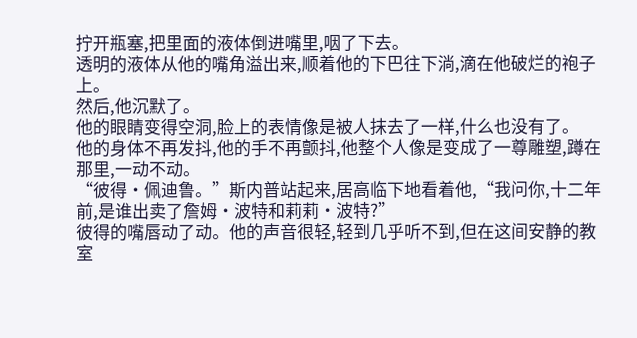拧开瓶塞,把里面的液体倒进嘴里,咽了下去。
透明的液体从他的嘴角溢出来,顺着他的下巴往下淌,滴在他破烂的袍子上。
然后,他沉默了。
他的眼睛变得空洞,脸上的表情像是被人抹去了一样,什么也没有了。
他的身体不再发抖,他的手不再颤抖,他整个人像是变成了一尊雕塑,蹲在那里,一动不动。
“彼得·佩迪鲁。”斯内普站起来,居高临下地看着他,“我问你,十二年前,是谁出卖了詹姆·波特和莉莉·波特?”
彼得的嘴唇动了动。他的声音很轻,轻到几乎听不到,但在这间安静的教室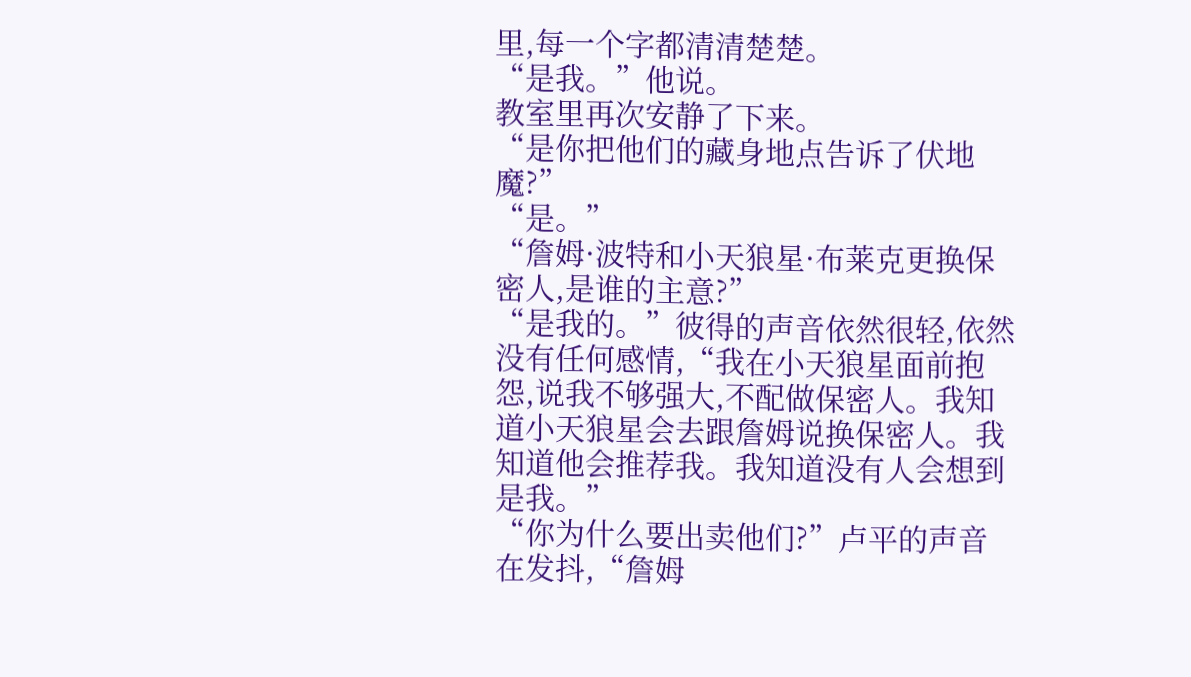里,每一个字都清清楚楚。
“是我。”他说。
教室里再次安静了下来。
“是你把他们的藏身地点告诉了伏地魔?”
“是。”
“詹姆·波特和小天狼星·布莱克更换保密人,是谁的主意?”
“是我的。”彼得的声音依然很轻,依然没有任何感情,“我在小天狼星面前抱怨,说我不够强大,不配做保密人。我知道小天狼星会去跟詹姆说换保密人。我知道他会推荐我。我知道没有人会想到是我。”
“你为什么要出卖他们?”卢平的声音在发抖,“詹姆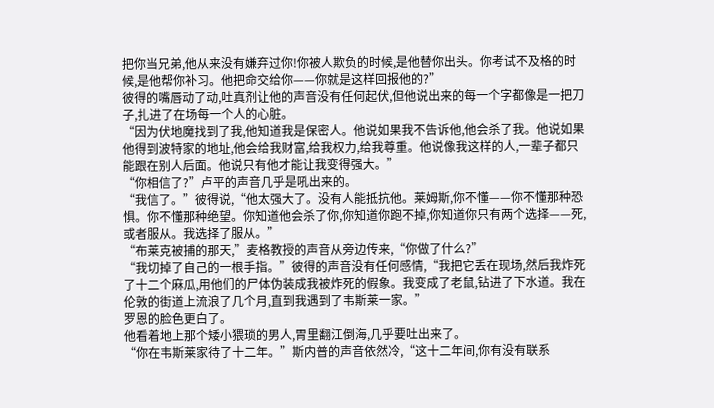把你当兄弟,他从来没有嫌弃过你!你被人欺负的时候,是他替你出头。你考试不及格的时候,是他帮你补习。他把命交给你——你就是这样回报他的?”
彼得的嘴唇动了动,吐真剂让他的声音没有任何起伏,但他说出来的每一个字都像是一把刀子,扎进了在场每一个人的心脏。
“因为伏地魔找到了我,他知道我是保密人。他说如果我不告诉他,他会杀了我。他说如果他得到波特家的地址,他会给我财富,给我权力,给我尊重。他说像我这样的人,一辈子都只能跟在别人后面。他说只有他才能让我变得强大。”
“你相信了?”卢平的声音几乎是吼出来的。
“我信了。”彼得说,“他太强大了。没有人能抵抗他。莱姆斯,你不懂——你不懂那种恐惧。你不懂那种绝望。你知道他会杀了你,你知道你跑不掉,你知道你只有两个选择——死,或者服从。我选择了服从。”
“布莱克被捕的那天,”麦格教授的声音从旁边传来,“你做了什么?”
“我切掉了自己的一根手指。”彼得的声音没有任何感情,“我把它丢在现场,然后我炸死了十二个麻瓜,用他们的尸体伪装成我被炸死的假象。我变成了老鼠,钻进了下水道。我在伦敦的街道上流浪了几个月,直到我遇到了韦斯莱一家。”
罗恩的脸色更白了。
他看着地上那个矮小猥琐的男人,胃里翻江倒海,几乎要吐出来了。
“你在韦斯莱家待了十二年。”斯内普的声音依然冷,“这十二年间,你有没有联系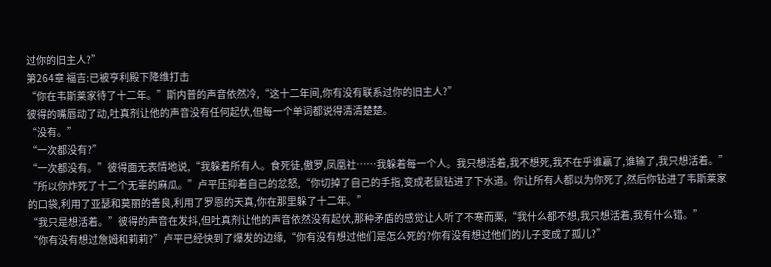过你的旧主人?”
第264章 福吉:已被亨利殿下降维打击
“你在韦斯莱家待了十二年。”斯内普的声音依然冷,“这十二年间,你有没有联系过你的旧主人?”
彼得的嘴唇动了动,吐真剂让他的声音没有任何起伏,但每一个单词都说得清清楚楚。
“没有。”
“一次都没有?”
“一次都没有。”彼得面无表情地说,“我躲着所有人。食死徒,傲罗,凤凰社……我躲着每一个人。我只想活着,我不想死,我不在乎谁赢了,谁输了,我只想活着。”
“所以你炸死了十二个无辜的麻瓜。”卢平压抑着自己的忿怒,“你切掉了自己的手指,变成老鼠钻进了下水道。你让所有人都以为你死了,然后你钻进了韦斯莱家的口袋,利用了亚瑟和莫丽的善良,利用了罗恩的天真,你在那里躲了十二年。”
“我只是想活着。”彼得的声音在发抖,但吐真剂让他的声音依然没有起伏,那种矛盾的感觉让人听了不寒而栗,“我什么都不想,我只想活着,我有什么错。”
“你有没有想过詹姆和莉莉?”卢平已经快到了爆发的边缘,“你有没有想过他们是怎么死的?你有没有想过他们的儿子变成了孤儿?”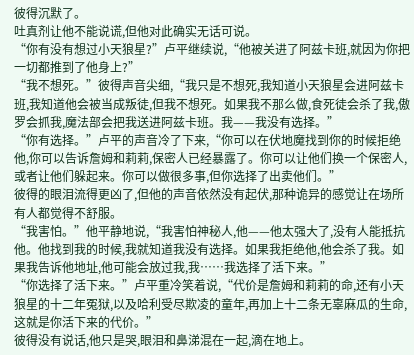彼得沉默了。
吐真剂让他不能说谎,但他对此确实无话可说。
“你有没有想过小天狼星?”卢平继续说,“他被关进了阿兹卡班,就因为你把一切都推到了他身上?”
“我不想死。”彼得声音尖细,“我只是不想死,我知道小天狼星会进阿兹卡班,我知道他会被当成叛徒,但我不想死。如果我不那么做,食死徒会杀了我,傲罗会抓我,魔法部会把我送进阿兹卡班。我——我没有选择。”
“你有选择。”卢平的声音冷了下来,“你可以在伏地魔找到你的时候拒绝他,你可以告诉詹姆和莉莉,保密人已经暴露了。你可以让他们换一个保密人,或者让他们躲起来。你可以做很多事,但你选择了出卖他们。”
彼得的眼泪流得更凶了,但他的声音依然没有起伏,那种诡异的感觉让在场所有人都觉得不舒服。
“我害怕。”他平静地说,“我害怕神秘人,他——他太强大了,没有人能抵抗他。他找到我的时候,我就知道我没有选择。如果我拒绝他,他会杀了我。如果我告诉他地址,他可能会放过我,我……我选择了活下来。”
“你选择了活下来。”卢平重冷笑着说,“代价是詹姆和莉莉的命,还有小天狼星的十二年冤狱,以及哈利受尽欺凌的童年,再加上十二条无辜麻瓜的生命,这就是你活下来的代价。”
彼得没有说话,他只是哭,眼泪和鼻涕混在一起,滴在地上。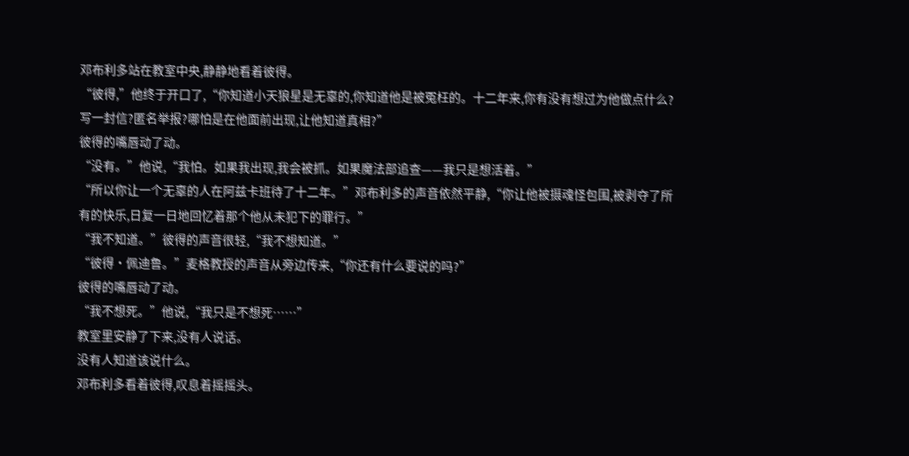邓布利多站在教室中央,静静地看着彼得。
“彼得,”他终于开口了,“你知道小天狼星是无辜的,你知道他是被冤枉的。十二年来,你有没有想过为他做点什么?写一封信?匿名举报?哪怕是在他面前出现,让他知道真相?”
彼得的嘴唇动了动。
“没有。”他说,“我怕。如果我出现,我会被抓。如果魔法部追查——我只是想活着。”
“所以你让一个无辜的人在阿兹卡班待了十二年。”邓布利多的声音依然平静,“你让他被摄魂怪包围,被剥夺了所有的快乐,日复一日地回忆着那个他从未犯下的罪行。”
“我不知道。”彼得的声音很轻,“我不想知道。”
“彼得·佩迪鲁。”麦格教授的声音从旁边传来,“你还有什么要说的吗?”
彼得的嘴唇动了动。
“我不想死。”他说,“我只是不想死……”
教室里安静了下来,没有人说话。
没有人知道该说什么。
邓布利多看着彼得,叹息着摇摇头。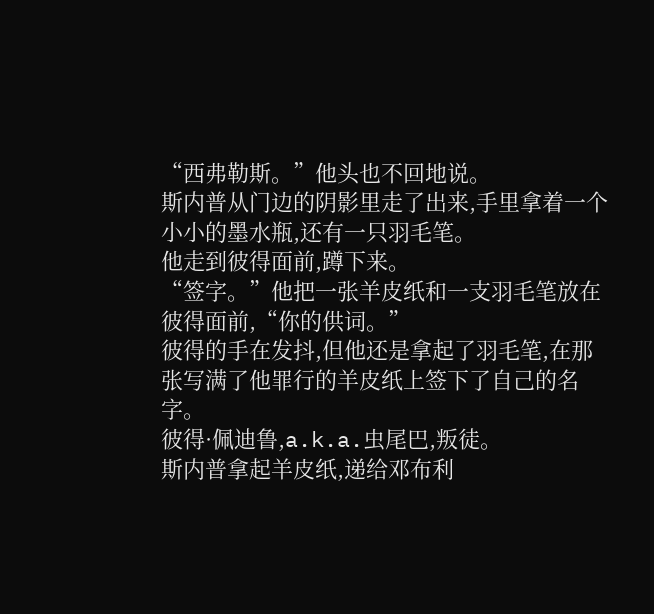“西弗勒斯。”他头也不回地说。
斯内普从门边的阴影里走了出来,手里拿着一个小小的墨水瓶,还有一只羽毛笔。
他走到彼得面前,蹲下来。
“签字。”他把一张羊皮纸和一支羽毛笔放在彼得面前,“你的供词。”
彼得的手在发抖,但他还是拿起了羽毛笔,在那张写满了他罪行的羊皮纸上签下了自己的名字。
彼得·佩迪鲁,a.k.a.虫尾巴,叛徒。
斯内普拿起羊皮纸,递给邓布利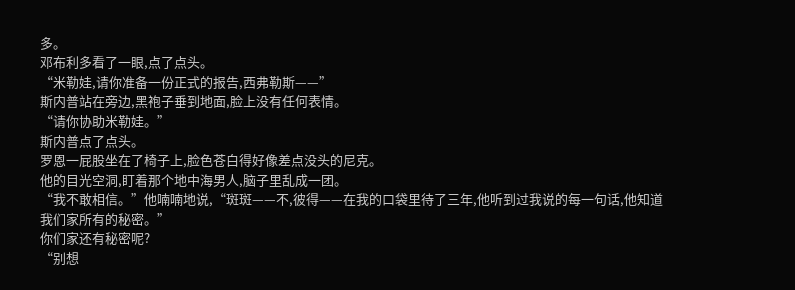多。
邓布利多看了一眼,点了点头。
“米勒娃,请你准备一份正式的报告,西弗勒斯——”
斯内普站在旁边,黑袍子垂到地面,脸上没有任何表情。
“请你协助米勒娃。”
斯内普点了点头。
罗恩一屁股坐在了椅子上,脸色苍白得好像差点没头的尼克。
他的目光空洞,盯着那个地中海男人,脑子里乱成一团。
“我不敢相信。”他喃喃地说,“斑斑——不,彼得——在我的口袋里待了三年,他听到过我说的每一句话,他知道我们家所有的秘密。”
你们家还有秘密呢?
“别想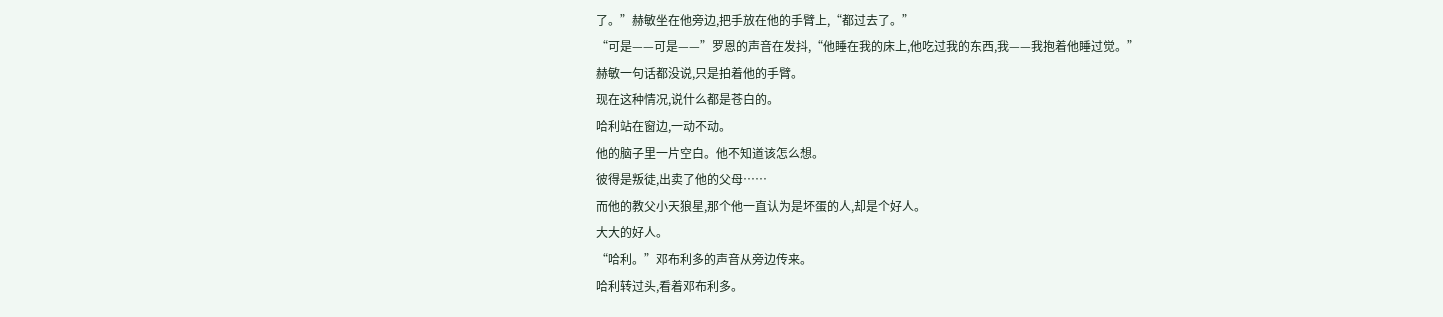了。”赫敏坐在他旁边,把手放在他的手臂上,“都过去了。”
“可是——可是——”罗恩的声音在发抖,“他睡在我的床上,他吃过我的东西,我——我抱着他睡过觉。”
赫敏一句话都没说,只是拍着他的手臂。
现在这种情况,说什么都是苍白的。
哈利站在窗边,一动不动。
他的脑子里一片空白。他不知道该怎么想。
彼得是叛徒,出卖了他的父母……
而他的教父小天狼星,那个他一直认为是坏蛋的人,却是个好人。
大大的好人。
“哈利。”邓布利多的声音从旁边传来。
哈利转过头,看着邓布利多。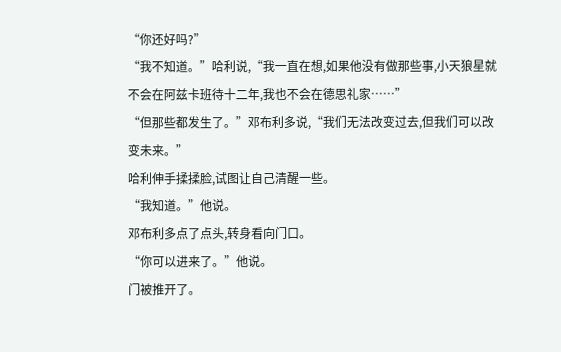“你还好吗?”
“我不知道。”哈利说,“我一直在想,如果他没有做那些事,小天狼星就不会在阿兹卡班待十二年,我也不会在德思礼家……”
“但那些都发生了。”邓布利多说,“我们无法改变过去,但我们可以改变未来。”
哈利伸手揉揉脸,试图让自己清醒一些。
“我知道。”他说。
邓布利多点了点头,转身看向门口。
“你可以进来了。”他说。
门被推开了。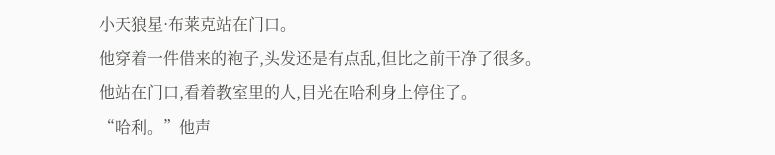小天狼星·布莱克站在门口。
他穿着一件借来的袍子,头发还是有点乱,但比之前干净了很多。
他站在门口,看着教室里的人,目光在哈利身上停住了。
“哈利。”他声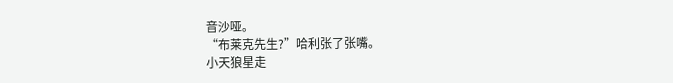音沙哑。
“布莱克先生?”哈利张了张嘴。
小天狼星走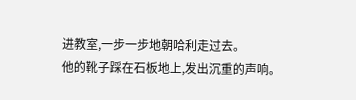进教室,一步一步地朝哈利走过去。
他的靴子踩在石板地上,发出沉重的声响。